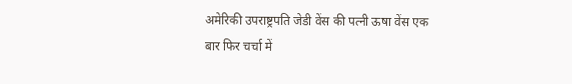अमेरिकी उपराष्ट्रपति जेडी वेंस की पत्नी ऊषा वेंस एक बार फिर चर्चा में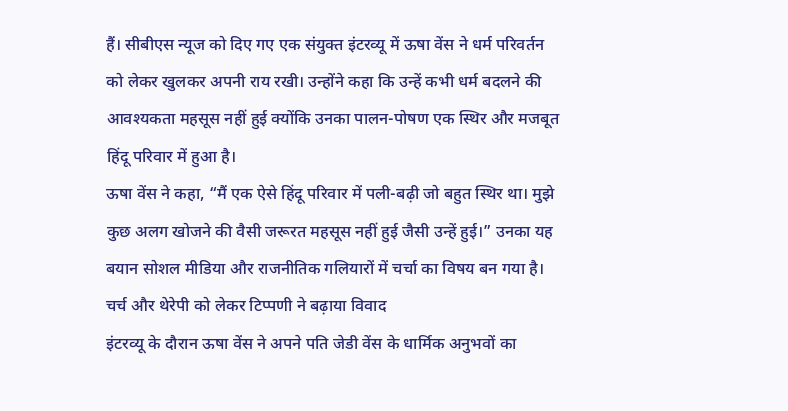हैं। सीबीएस न्यूज को दिए गए एक संयुक्त इंटरव्यू में ऊषा वेंस ने धर्म परिवर्तन को लेकर खुलकर अपनी राय रखी। उन्होंने कहा कि उन्हें कभी धर्म बदलने की आवश्यकता महसूस नहीं हुई क्योंकि उनका पालन-पोषण एक स्थिर और मजबूत हिंदू परिवार में हुआ है।
ऊषा वेंस ने कहा, “मैं एक ऐसे हिंदू परिवार में पली-बढ़ी जो बहुत स्थिर था। मुझे कुछ अलग खोजने की वैसी जरूरत महसूस नहीं हुई जैसी उन्हें हुई।” उनका यह बयान सोशल मीडिया और राजनीतिक गलियारों में चर्चा का विषय बन गया है।
चर्च और थेरेपी को लेकर टिप्पणी ने बढ़ाया विवाद
इंटरव्यू के दौरान ऊषा वेंस ने अपने पति जेडी वेंस के धार्मिक अनुभवों का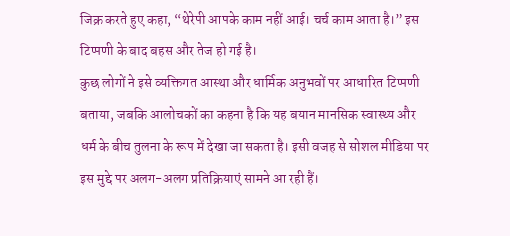जिक्र करते हुए कहा, “थेरेपी आपके काम नहीं आई। चर्च काम आता है।” इस टिप्पणी के बाद बहस और तेज हो गई है।
कुछ लोगों ने इसे व्यक्तिगत आस्था और धार्मिक अनुभवों पर आधारित टिप्पणी बताया, जबकि आलोचकों का कहना है कि यह बयान मानसिक स्वास्थ्य और धर्म के बीच तुलना के रूप में देखा जा सकता है। इसी वजह से सोशल मीडिया पर इस मुद्दे पर अलग-अलग प्रतिक्रियाएं सामने आ रही हैं।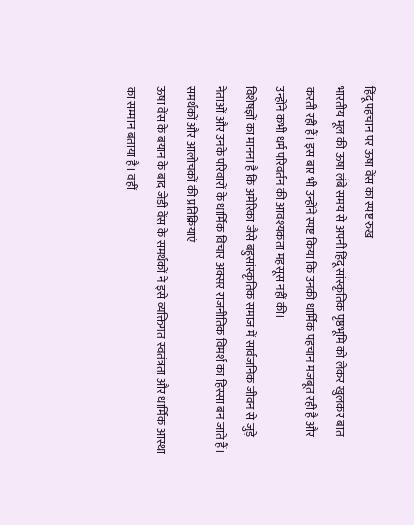हिंदू पहचान पर ऊषा वेंस का स्पष्ट रुख
भारतीय मूल की ऊषा लंबे समय से अपनी हिंदू सांस्कृतिक पृष्ठभूमि को लेकर खुलकर बात करती रही हैं। इस बार भी उन्होंने स्पष्ट किया कि उनकी धार्मिक पहचान मजबूत रही है और उन्होंने कभी धर्म परिवर्तन की आवश्यकता महसूस नहीं की।
विशेषज्ञों का मानना है कि अमेरिका जैसे बहुसांस्कृतिक समाज में सार्वजनिक जीवन से जुड़े नेताओं और उनके परिवारों के धार्मिक विचार अक्सर राजनीतिक विमर्श का हिस्सा बन जाते हैं।
समर्थकों और आलोचकों की प्रतिक्रियाएं
ऊषा वेंस के बयान के बाद जेडी वेंस के समर्थकों ने इसे व्यक्तिगत स्वतंत्रता और धार्मिक आस्था का सम्मान बताया है। वहीं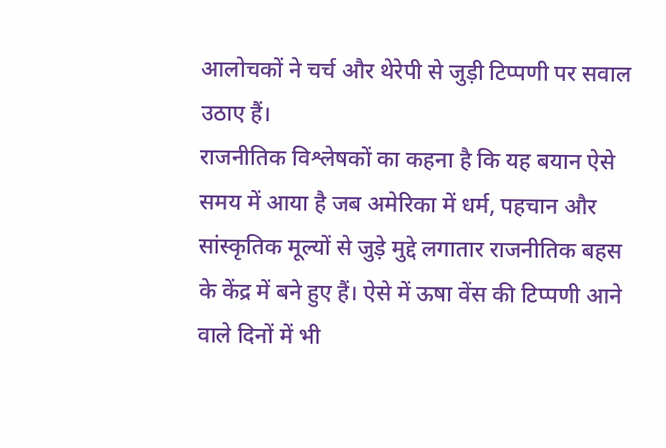आलोचकों ने चर्च और थेरेपी से जुड़ी टिप्पणी पर सवाल उठाए हैं।
राजनीतिक विश्लेषकों का कहना है कि यह बयान ऐसे समय में आया है जब अमेरिका में धर्म, पहचान और सांस्कृतिक मूल्यों से जुड़े मुद्दे लगातार राजनीतिक बहस के केंद्र में बने हुए हैं। ऐसे में ऊषा वेंस की टिप्पणी आने वाले दिनों में भी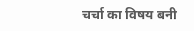चर्चा का विषय बनी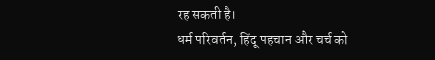रह सकती है।
धर्म परिवर्तन, हिंदू पहचान और चर्च को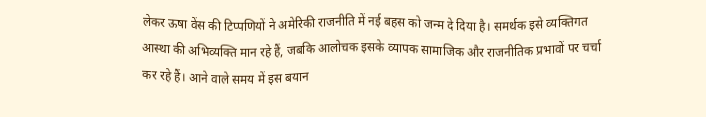लेकर ऊषा वेंस की टिप्पणियों ने अमेरिकी राजनीति में नई बहस को जन्म दे दिया है। समर्थक इसे व्यक्तिगत आस्था की अभिव्यक्ति मान रहे हैं, जबकि आलोचक इसके व्यापक सामाजिक और राजनीतिक प्रभावों पर चर्चा कर रहे हैं। आने वाले समय में इस बयान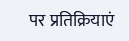पर प्रतिक्रियाएं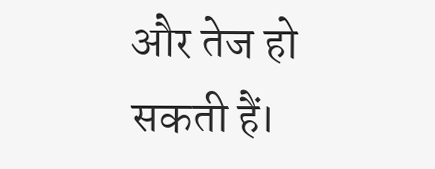और तेज हो सकती हैं।